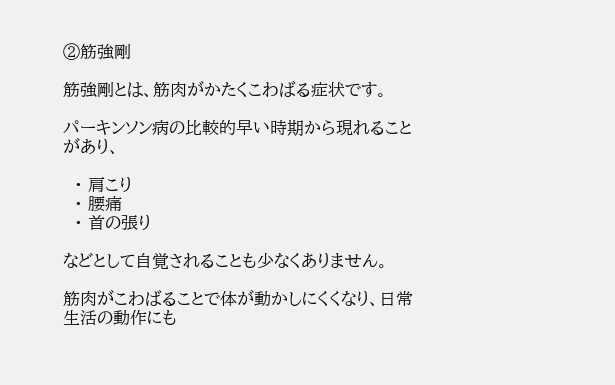②筋強剛

筋強剛とは、筋肉がかたくこわばる症状です。

パーキンソン病の比較的早い時期から現れることがあり、

  • 肩こり
  • 腰痛
  • 首の張り

などとして自覚されることも少なくありません。

筋肉がこわばることで体が動かしにくくなり、日常生活の動作にも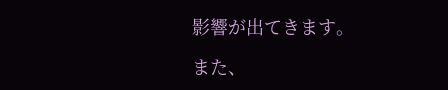影響が出てきます。

また、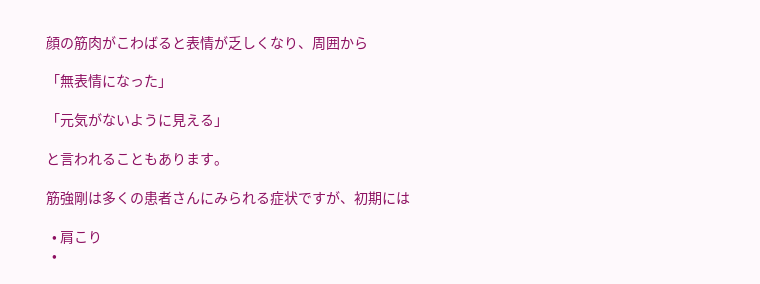顔の筋肉がこわばると表情が乏しくなり、周囲から

「無表情になった」

「元気がないように見える」

と言われることもあります。

筋強剛は多くの患者さんにみられる症状ですが、初期には

  • 肩こり
  •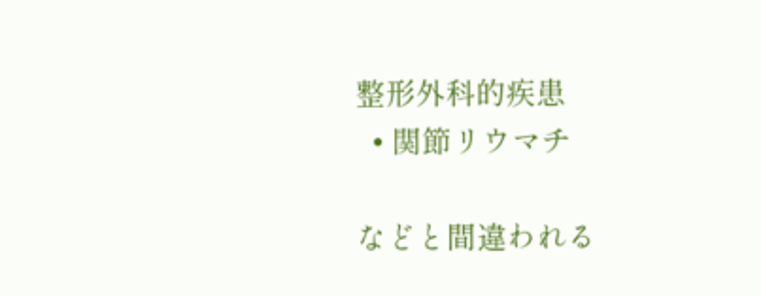整形外科的疾患
  • 関節リウマチ

などと間違われる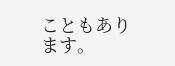こともあります。